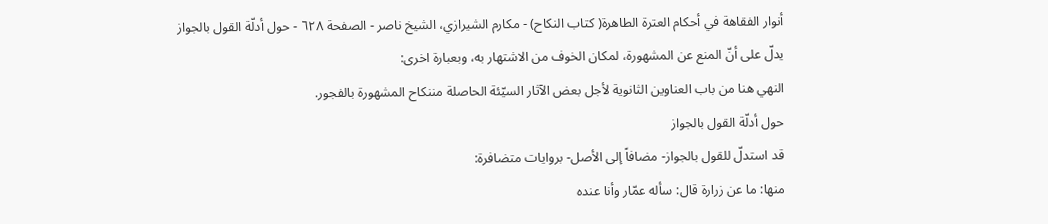أنوار الفقاهة في أحكام العترة الطاهرة( كتاب النكاح) - مكارم الشيرازي، الشيخ ناصر - الصفحة ٦٢٨ - حول أدلّة القول بالجواز
يدلّ على أنّ المنع عن المشهورة، لمكان الخوف من الاشتهار به، وبعبارة اخرى:
النهي هنا من باب العناوين الثانوية لأجل بعض الآثار السيّئة الحاصلة مننكاح المشهورة بالفجور.
حول أدلّة القول بالجواز
قد استدلّ للقول بالجواز- مضافاً إلى الأصل- بروايات متضافرة:
منها: ما عن زرارة قال: سأله عمّار وأنا عنده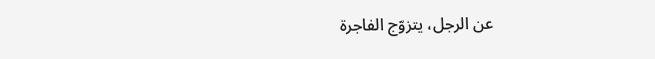عن الرجل، يتزوّج الفاجرة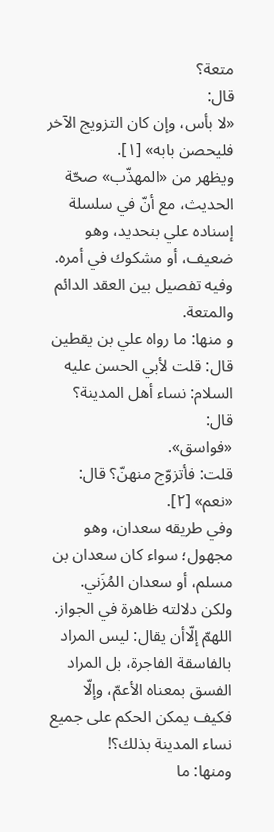متعة؟
قال:
«لا بأس، وإن كان التزويج الآخر فليحصن بابه» [١].
ويظهر من «المهذّب» صحّة الحديث، مع أنّ في سلسلة إسناده علي بنحديد، وهو ضعيف، أو مشكوك في أمره. وفيه تفصيل بين العقد الدائم والمتعة.
و منها: ما رواه علي بن يقطين قال: قلت لأبي الحسن عليه السلام: نساء أهل المدينة؟
قال:
«فواسق».
قلت: فأتزوّج منهنّ؟ قال:
«نعم» [٢].
وفي طريقه سعدان، وهو مجهول؛ سواء كان سعدان بن مسلم، أو سعدان المُزَني.
ولكن دلالته ظاهرة في الجواز.
اللهمّ إلّاأن يقال: ليس المراد بالفاسقة الفاجرة، بل المراد الفسق بمعناه الأعمّ، وإلّا فكيف يمكن الحكم على جميع نساء المدينة بذلك؟!
ومنها: ما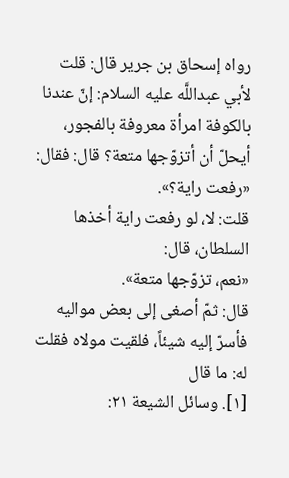رواه إسحاق بن جرير قال: قلت لأبي عبداللَّه عليه السلام: إنّ عندنا بالكوفة امرأة معروفة بالفجور، أيحلّ أن أتزوّجها متعة؟ قال: فقال:
«رفعت راية؟».
قلت: لا، لو رفعت راية أخذها السلطان، قال:
«نعم، تزوّجها متعة».
قال: ثمّ أصغى إلى بعض مواليه فأسرّ إليه شيئاً، فلقيت مولاه فقلت له: ما قال
[١]. وسائل الشيعة ٢١: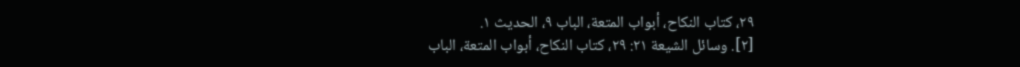٢٩، كتاب النكاح، أبواب المتعة، الباب ٩، الحديث ١.
[٢]. وسائل الشيعة ٢١: ٢٩، كتاب النكاح، أبواب المتعة، الباب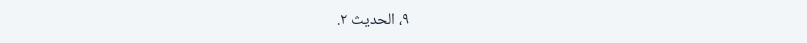٩، الحديث ٢.